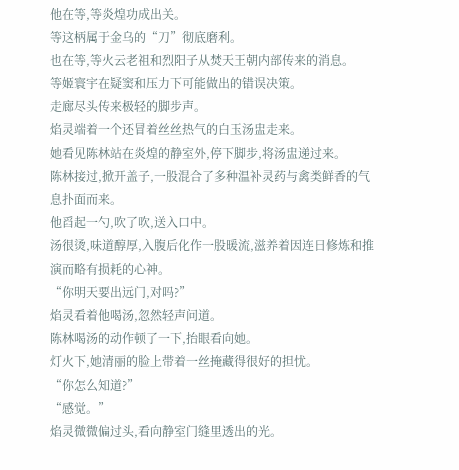他在等,等炎煌功成出关。
等这柄属于金乌的“刀”彻底磨利。
也在等,等火云老祖和烈阳子从焚天王朝内部传来的消息。
等姬寰宇在疑窦和压力下可能做出的错误决策。
走廊尽头传来极轻的脚步声。
焰灵端着一个还冒着丝丝热气的白玉汤盅走来。
她看见陈林站在炎煌的静室外,停下脚步,将汤盅递过来。
陈林接过,掀开盖子,一股混合了多种温补灵药与禽类鲜香的气息扑面而来。
他舀起一勺,吹了吹,送入口中。
汤很烫,味道醇厚,入腹后化作一股暖流,滋养着因连日修炼和推演而略有损耗的心神。
“你明天要出远门,对吗?”
焰灵看着他喝汤,忽然轻声问道。
陈林喝汤的动作顿了一下,抬眼看向她。
灯火下,她清丽的脸上带着一丝掩藏得很好的担忧。
“你怎么知道?”
“感觉。”
焰灵微微偏过头,看向静室门缝里透出的光。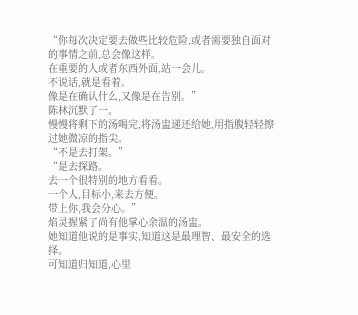“你每次决定要去做些比较危险,或者需要独自面对的事情之前,总会像这样。
在重要的人或者东西外面,站一会儿。
不说话,就是看着。
像是在确认什么,又像是在告别。”
陈林沉默了一。
慢慢将剩下的汤喝完,将汤盅递还给她,用指腹轻轻擦过她微凉的指尖。
“不是去打架。”
“是去探路。
去一个很特别的地方看看。
一个人,目标小,来去方便。
带上你,我会分心。”
焰灵握紧了尚有他掌心余温的汤盅。
她知道他说的是事实,知道这是最理智、最安全的选择。
可知道归知道,心里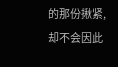的那份揪紧,却不会因此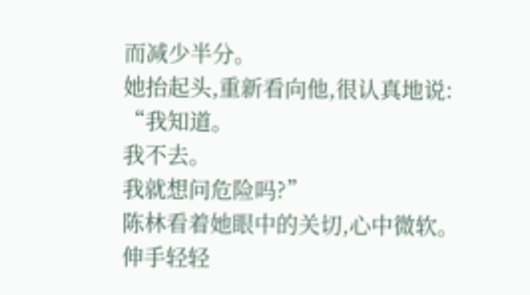而减少半分。
她抬起头,重新看向他,很认真地说:
“我知道。
我不去。
我就想问危险吗?”
陈林看着她眼中的关切,心中微软。
伸手轻轻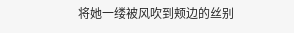将她一缕被风吹到颊边的丝别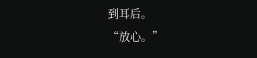到耳后。
“放心。”